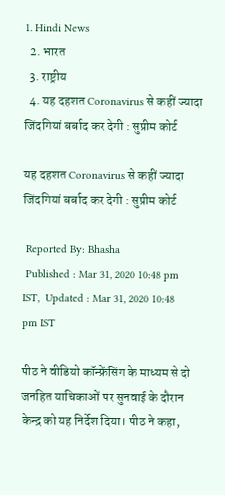1. Hindi News
  2. भारत
  3. राष्ट्रीय
  4. यह दहशत Coronavirus से कहीं ज्यादा जिंदगियां बर्बाद कर देगी : सुप्रीम कोर्ट

यह दहशत Coronavirus से कहीं ज्यादा जिंदगियां बर्बाद कर देगी : सुप्रीम कोर्ट

 Reported By: Bhasha
 Published : Mar 31, 2020 10:48 pm IST,  Updated : Mar 31, 2020 10:48 pm IST

पीठ ने वीडियो कॉन्फ्रेंसिंग के माध्यम से दो जनहित याचिकाओं पर सुनवाई के दौरान केन्द्र को यह निर्देश दिया। पीठ ने कहा,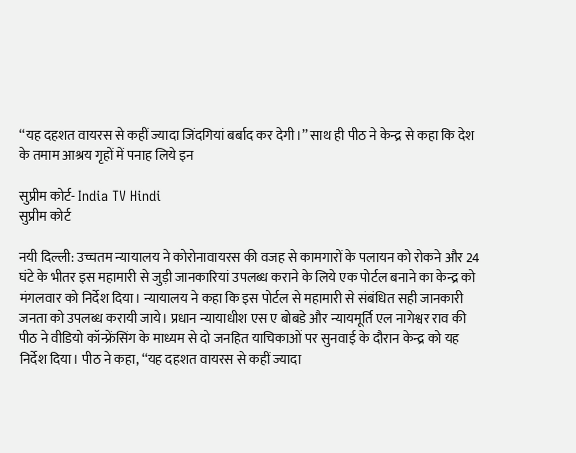‘‘यह दहशत वायरस से कहीं ज्यादा जिंदगियां बर्बाद कर देगी।’’ साथ ही पीठ ने केन्द्र से कहा कि देश के तमाम आश्रय गृहों में पनाह लिये इन

सुप्रीम कोर्ट- India TV Hindi
सुप्रीम कोर्ट

नयी दिल्ली: उच्चतम न्यायालय ने कोरोनावायरस की वजह से कामगारों के पलायन को रोकने और 24 घंटे के भीतर इस महामारी से जुड़ी जानकारियां उपलब्ध कराने के लिये एक पोर्टल बनाने का केन्द्र को मंगलवार को निर्देश दिया। न्यायालय ने कहा कि इस पोर्टल से महामारी से संबंधित सही जानकारी जनता को उपलब्ध करायी जाये। प्रधान न्यायाधीश एस ए बोबडे और न्यायमूर्ति एल नागेश्वर राव की पीठ ने वीडियो कॉन्फ्रेंसिंग के माध्यम से दो जनहित याचिकाओं पर सुनवाई के दौरान केन्द्र को यह निर्देश दिया। पीठ ने कहा, ‘‘यह दहशत वायरस से कहीं ज्यादा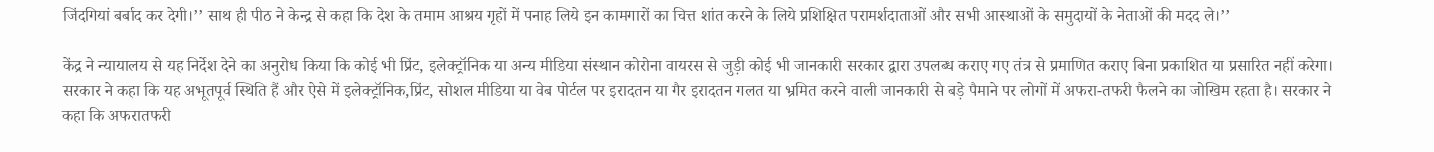जिंदगियां बर्बाद कर देगी।’’ साथ ही पीठ ने केन्द्र से कहा कि देश के तमाम आश्रय गृहों में पनाह लिये इन कामगारों का चित्त शांत करने के लिये प्रशिक्षित परामर्शदाताओं और सभी आस्थाओं के समुदायों के नेताओं की मदद ले।’’

केंद्र ने न्यायालय से यह निर्देश देने का अनुरोध किया कि कोई भी प्रिंट, इलेक्ट्रॉनिक या अन्य मीडिया संस्थान कोरोना वायरस से जुड़ी कोई भी जानकारी सरकार द्वारा उपलब्ध कराए गए तंत्र से प्रमाणित कराए बिना प्रकाशित या प्रसारित नहीं करेगा। सरकार ने कहा कि यह अभूतपूर्व स्थिति हैं और ऐसे में इलेक्ट्रॉनिक,प्रिंट, सोशल मीडिया या वेब पोर्टल पर इरादतन या गैर इरादतन गलत या भ्रमित करने वाली जानकारी से बड़े पैमाने पर लोगों में अफरा-तफरी फैलने का जोखिम रहता है। सरकार ने कहा कि अफरातफरी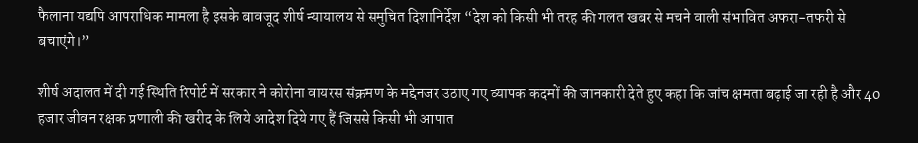फैलाना यद्यपि आपराधिक मामला है इसके बावजूद शीर्ष न्यायालय से समुचित दिशानिर्देश “देश को किसी भी तरह की गलत खबर से मचने वाली संभावित अफरा-तफरी से बचाएंगे।”

शीर्ष अदालत में दी गई स्थिति रिपोर्ट में सरकार ने कोरोना वायरस संक्रमण के मद्देनजर उठाए गए व्यापक कदमों की जानकारी देते हुए कहा कि जांच क्षमता बढ़ाई जा रही है और 40 हजार जीवन रक्षक प्रणाली की खरीद के लिये आदेश दिये गए हैं जिससे किसी भी आपात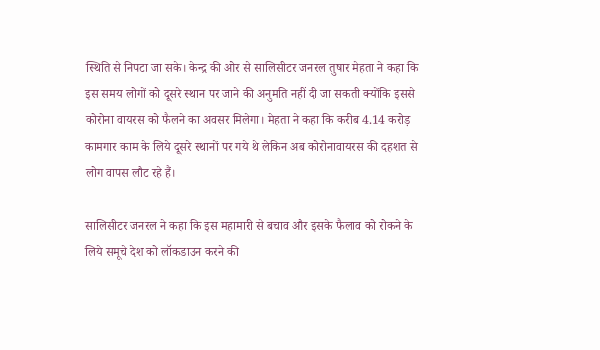स्थिति से निपटा जा सके। केन्द्र की ओर से सालिसीटर जनरल तुषार मेहता ने कहा कि इस समय लोगों को दूसरे स्थान पर जाने की अनुमति नहीं दी जा सकती क्योंकि इससे कोरोना वायरस को फैलने का अवसर मिलेगा। मेहता ने कहा कि करीब 4.14 करोड़ कामगार काम के लिये दूसरे स्थानों पर गये थे लेकिन अब कोरोनावायरस की दहशत से लोग वापस लौट रहे हैं।

सालिसीटर जनरल ने कहा कि इस महामारी से बचाव और इसके फैलाव को रोकने के लिये समूचे देश को लॉकडाउन करने की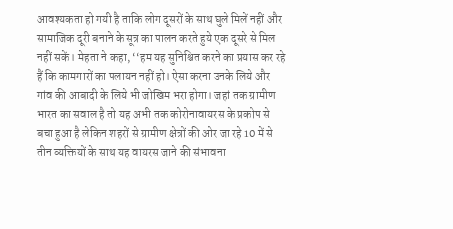आवश्यकता हो गयी है ताकि लोग दूसरों के साथ घुले मिलें नहीं और सामाजिक दूरी बनाने के सूत्र का पालन करते हुये एक दूसरे से मिल नहीं सकें। मेहता ने कहा, ‘‘हम यह सुनिश्चित करने का प्रयास कर रहे हैं कि कामगारों का पलायन नहीं हो। ऐसा करना उनके लिये और गांव की आबादी के लिये भी जोखिम भरा होगा। जहां तक ग्रामीण भारत का सवाल है तो यह अभी तक कोरोनावायरस के प्रकोप से बचा हुआ है लेकिन शहरों से ग्रामीण क्षेत्रों की ओर जा रहे 10 में से तीन व्यक्तियों के साथ यह वायरस जाने की संभावना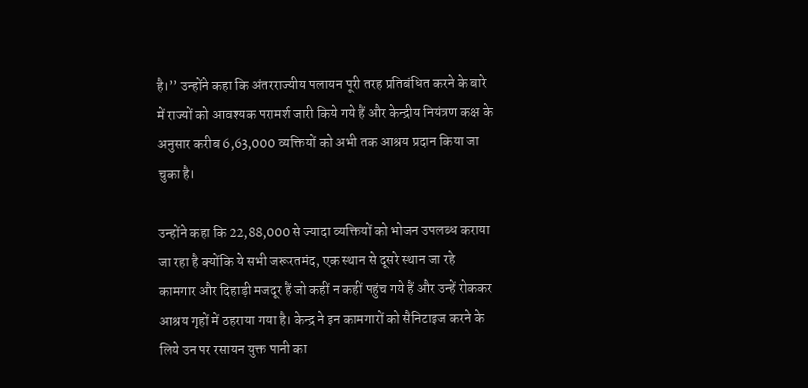है।’’ उन्होंने कहा कि अंतरराज्यीय पलायन पूरी तरह प्रतिबंधित करने के बारे में राज्यों को आवश्यक परामर्श जारी किये गये हैं और केन्द्रीय नियंत्रण कक्ष के अनुसार करीब 6,63,000 व्यक्तियों को अभी तक आश्रय प्रदान किया जा चुका है।

उन्होंने कहा कि 22,88,000 से ज्यादा व्यक्तियों को भोजन उपलब्ध कराया जा रहा है क्योंकि ये सभी जरूरतमंद, एक स्थान से दूसरे स्थान जा रहे कामगार और दिहाड़ी मजदूर हैं जो कहीं न कहीं पहुंच गये हैं और उन्हें रोककर आश्रय गृहों में ठहराया गया है। केन्द्र ने इन कामगारों को सैनिटाइज करने के लिये उन पर रसायन युक्त पानी का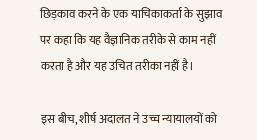छिड़काव करने के एक याचिकाकर्ता के सुझाव पर कहा कि यह वैज्ञानिक तरीके से काम नहीं करता है और यह उचित तरीका नहीं है।

इस बीच, शीर्ष अदालत ने उच्च न्यायालयों को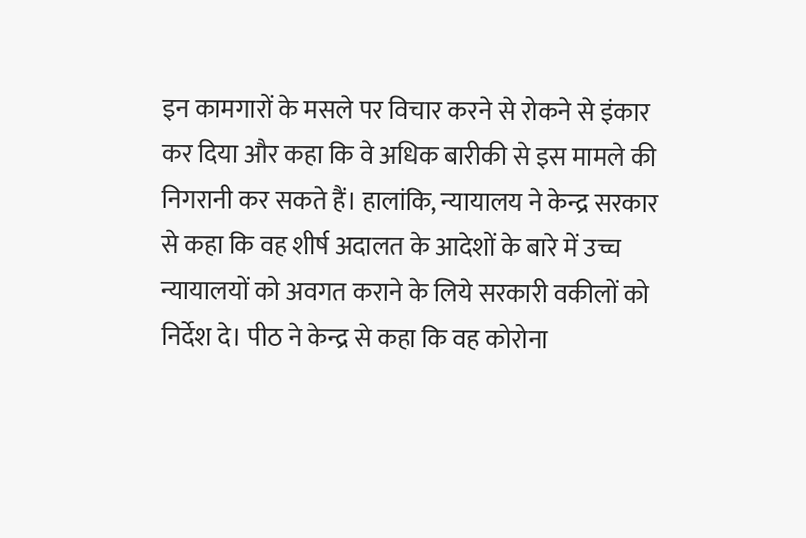इन कामगारों के मसले पर विचार करने से रोकने से इंकार कर दिया और कहा कि वे अधिक बारीकी से इस मामले की निगरानी कर सकते हैं। हालांकि, न्यायालय ने केन्द्र सरकार से कहा कि वह शीर्ष अदालत के आदेशों के बारे में उच्च न्यायालयों को अवगत कराने के लिये सरकारी वकीलों को निर्देश दे। पीठ ने केन्द्र से कहा कि वह कोरोना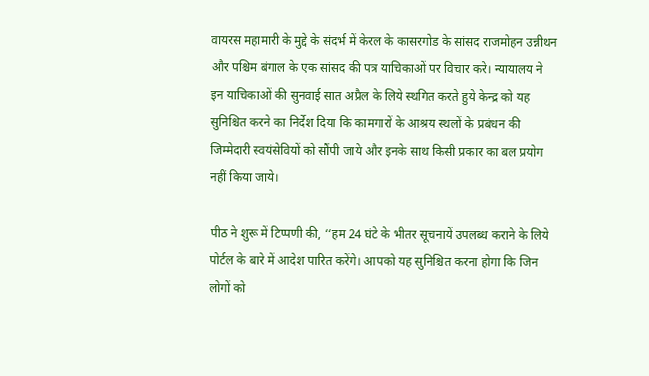वायरस महामारी के मुद्दे के संदर्भ में केरल के कासरगोड के सांसद राजमोहन उन्नीथन और पश्चिम बंगाल के एक सांसद की पत्र याचिकाओं पर विचार करे। न्यायालय ने इन याचिकाओं की सुनवाई सात अप्रैल के लिये स्थगित करते हुये केन्द्र को यह सुनिश्चित करने का निर्देश दिया कि कामगारों के आश्रय स्थलों के प्रबंधन की जिम्मेदारी स्वयंसेवियों को सौंपी जाये और इनके साथ किसी प्रकार का बल प्रयोग नहीं किया जाये।

पीठ ने शुरू में टिप्पणी की, ‘‘हम 24 घंटे के भीतर सूचनायें उपलब्ध कराने के लिये पोर्टल के बारे में आदेश पारित करेंगे। आपको यह सुनिश्चित करना होगा कि जिन लोगों को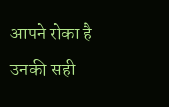आपने रोका है उनकी सही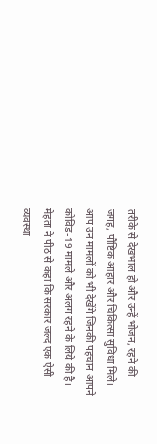तरीके से देखभाल हो और उन्हें भोजन, रहने की जगह, पौष्टिक आहार और चिकित्सा सुविधा मिले। आप उन मामलों को भी देखेंगे जिनकी पहचान आपने कोविड-19 मामले और अलग रहने के लिये की है। मेहता ने पीठ से कहा कि सरकार जल्द एक ऐसी व्यवस्था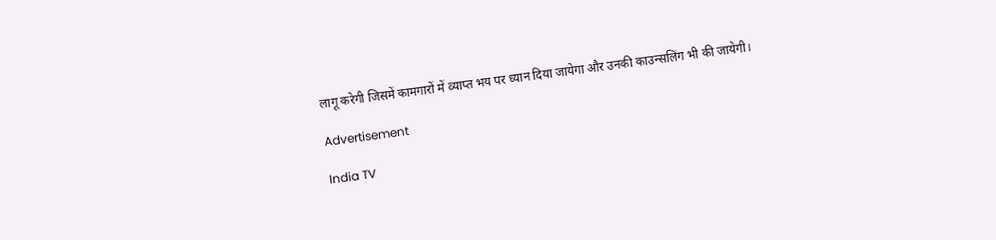लागू करेगी जिसमें कामगारों में व्याप्त भय पर ध्यान दिया जायेगा और उनकी काउन्सलिंग भी की जायेगी।

Advertisement

India TV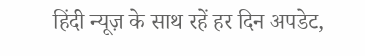हिंदी न्यूज़ के साथ रहें हर दिन अपडेट,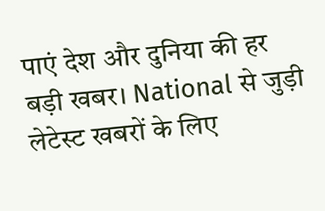पाएं देश और दुनिया की हर बड़ी खबर। National से जुड़ी लेटेस्ट खबरों के लिए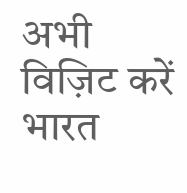अभी विज़िट करें भारत